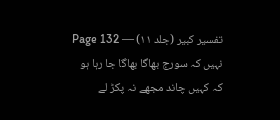تفسیر کبیر (جلد ۱۱) — Page 132
نہیں کہ سورج بھاگا بھاگا جا رہا ہو کہ کہیں چاند مجھے نہ پکڑ لے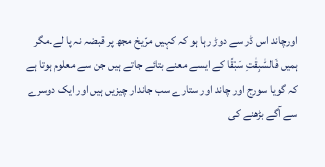اورچاند اس ڈر سے دوڑ رہا ہو کہ کہیں مرّیخ مجھ پر قبضہ نہ پا لے۔مگر ہمیں فَالسّٰبِقٰتِ سَبْقًا کے ایسے معنے بتائے جاتے ہیں جن سے معلوم ہوتا ہے کہ گویا سورج اور چاند اور ستارے سب جاندار چیزیں ہیں اور ایک دوسرے سے آگے بڑھنے کی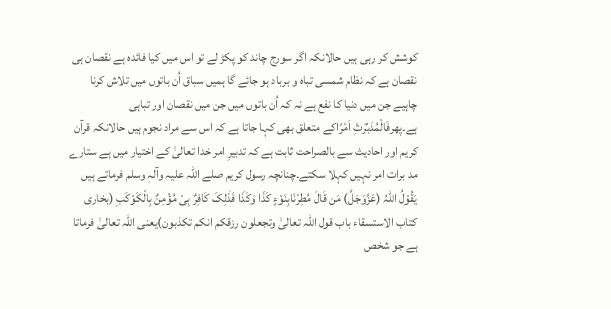کوشش کر رہی ہیں حالانکہ اگر سورج چاند کو پکڑ لے تو اس میں کیا فائدہ ہے نقصان ہی نقصان ہے کہ نظام شمسی تباہ و برباد ہو جائے گا ہمیں سباق اُن باتوں میں تلاش کرنا چاہیے جن میں دنیا کا نفع ہے نہ کہ اُن باتوں میں جن میں نقصان اور تباہی ہے۔پھرفَالْمُدَبِّرٰتِ۠ اَمْرًاکے متعلق بھی کہا جاتا ہے کہ اس سے مراد نجوم ہیں حالانکہ قرآن کریم اور احادیث سے بالصراحت ثابت ہے کہ تدبیرِ امر خدا تعالیٰ کے اختیار میں ہے ستارے مد برات امر نہیں کہلا سکتے۔چنانچہ رسول کریم صلے اللہ علیہ وآلہٖ وسلم فرماتے ہیں یَقُوْلُ اللّٰہُ (عَزَّوَجَلَّ) مَن قَالَ مُطِرْنَابِنَوْءٍ کَذَا وَکَذَا فَذٰلِکَ کَافِرٌ بِیْ مُؤْمِنٌ بِالْکَوْکَبِ (بخاری کتاب الاستسقاء باب قول اللہ تعالیٰ وتجعلون رزقکم انکم تکذبون)یعنی اللہ تعالیٰ فرماتا ہے جو شخص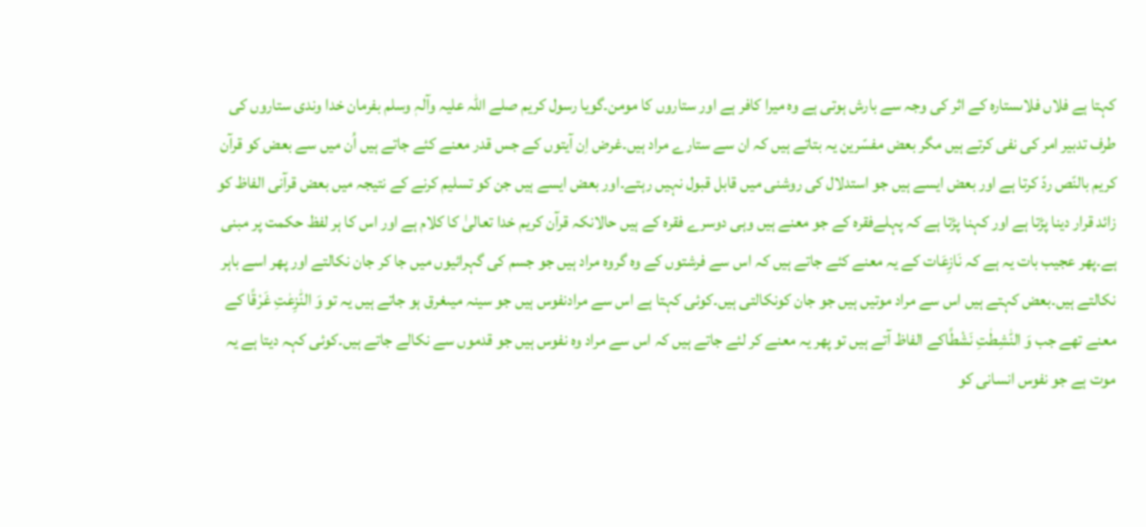کہتا ہے فلاں فلاںستارہ کے اثر کی وجہ سے بارش ہوتی ہے وہ میرا کافر ہے اور ستاروں کا مومن۔گویا رسول کریم صلے اللہ علیہ وآلہٖ وسلم بفرمان خدا وندی ستاروں کی طرف تدبیر امر کی نفی کرتے ہیں مگر بعض مفسّرین یہ بتاتے ہیں کہ ان سے ستارے مراد ہیں۔غرض اِن آیتوں کے جس قدر معنے کئے جاتے ہیں اُن میں سے بعض کو قرآن کریم بالنّص ردّ کرتا ہے اور بعض ایسے ہیں جو استدلال کی روشنی میں قابل قبول نہیں رہتے۔اور بعض ایسے ہیں جن کو تسلیم کرنے کے نتیجہ میں بعض قرآنی الفاظ کو زائد قرار دینا پڑتا ہے اور کہنا پڑتا ہے کہ پہلےفقرہ کے جو معنے ہیں وہی دوسرے فقرہ کے ہیں حالانکہ قرآن کریم خدا تعالیٰ کا کلام ہے اور اس کا ہر لفظ حکمت پر مبنی ہے۔پھر عجیب بات یہ ہے کہ نَازِعَات کے یہ معنے کئے جاتے ہیں کہ اس سے فرشتوں کے وہ گروہ مراد ہیں جو جسم کی گہرائیوں میں جا کر جان نکالتے اور پھر اسے باہر نکالتے ہیں۔بعض کہتے ہیں اس سے مراد موتیں ہیں جو جان کونکالتی ہیں۔کوئی کہتا ہے اس سے مرادنفوس ہیں جو سینہ میںغرق ہو جاتے ہیں یہ تو وَ النّٰزِعٰتِ غَرْقًا کے معنے تھے جب وَ النّٰشِطٰتِ نَشْطًاکے الفاظ آتے ہیں تو پھر یہ معنے کر لئے جاتے ہیں کہ اس سے مراد وہ نفوس ہیں جو قدموں سے نکالے جاتے ہیں۔کوئی کہہ دیتا ہے یہ موت ہے جو نفوس انسانی کو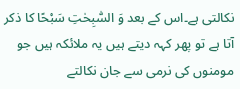نکالتی ہے۔اس کے بعد وَ السّٰبِحٰتِ سَبْحًا کا ذکر آتا ہے تو پھر کہہ دیتے ہیں یہ ملائکہ ہیں جو مومنوں کی نرمی سے جان نکالتے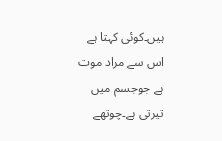ہیں۔کوئی کہتا ہے اس سے مراد موت ہے جوجسم میں تیرتی ہے۔چوتھے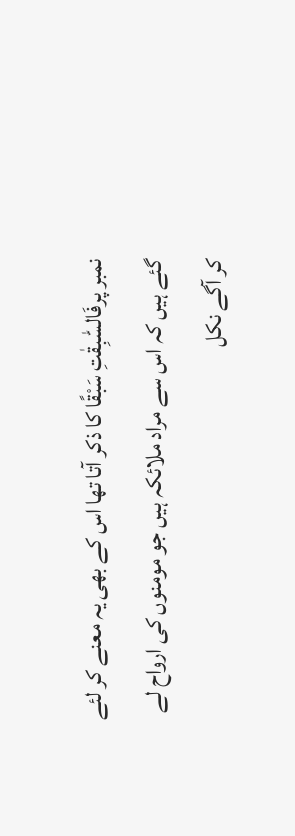نمبر پرفَالسّٰبِقٰتِ سَبْقًا کا ذکر آتا تھا اس کے بھی یہ معنے کر لئے گئے ہیں کہ اس سے مراد ملائکہ ہیں جو مومنوں کی ارواح لے کر آگے نکل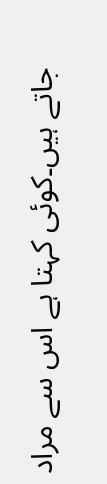جاتے ہیں۔کوئی کہتا ہے اس سے مراد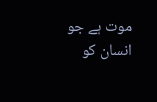موت ہے جو انسان کو